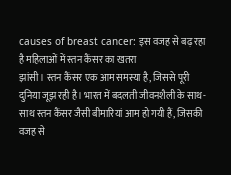causes of breast cancer: इस वजह से बढ़ रहा है महिलाओं में स्तन कैंसर का खतरा
झांसी। स्तन कैंसर एक आम समस्या है, जिससे पूरी दुनिया जूझ रही है। भारत में बदलती जीवनशैली के साथ-साथ स्तन कैंसर जैसी बीमारियां आम हो गयी हैं, जिसकी वजह से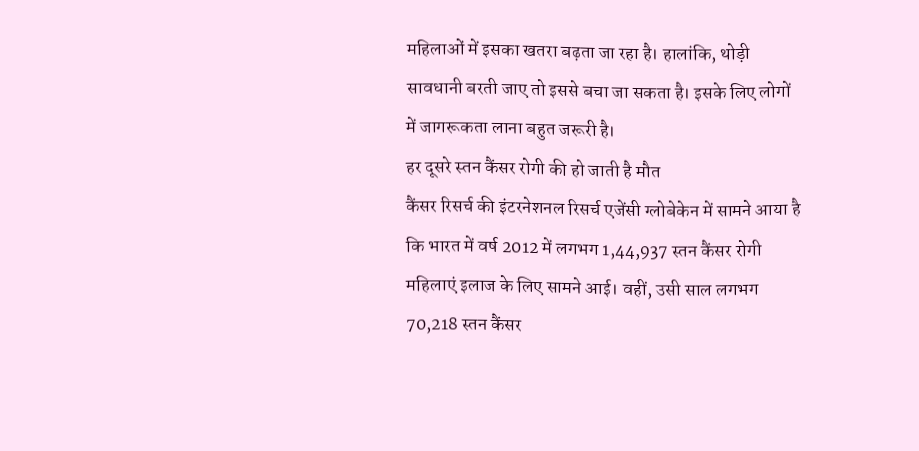महिलाओं में इसका खतरा बढ़ता जा रहा है। हालांकि, थोड़ी सावधानी बरती जाए तो इससे बचा जा सकता है। इसके लिए लोगों में जागरूकता लाना बहुत जरूरी है।
हर दूसरे स्तन कैंसर रोगी की हो जाती है मौत
कैंसर रिसर्च की इंटरनेशनल रिसर्च एजेंसी ग्लोबेकेन में सामने आया है कि भारत में वर्ष 2012 में लगभग 1,44,937 स्तन कैंसर रोगी महिलाएं इलाज के लिए सामने आई। वहीं, उसी साल लगभग 70,218 स्तन कैंसर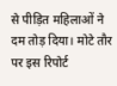से पीड़ित महिलाओं ने दम तोड़ दिया। मोटे तौर पर इस रिपोर्ट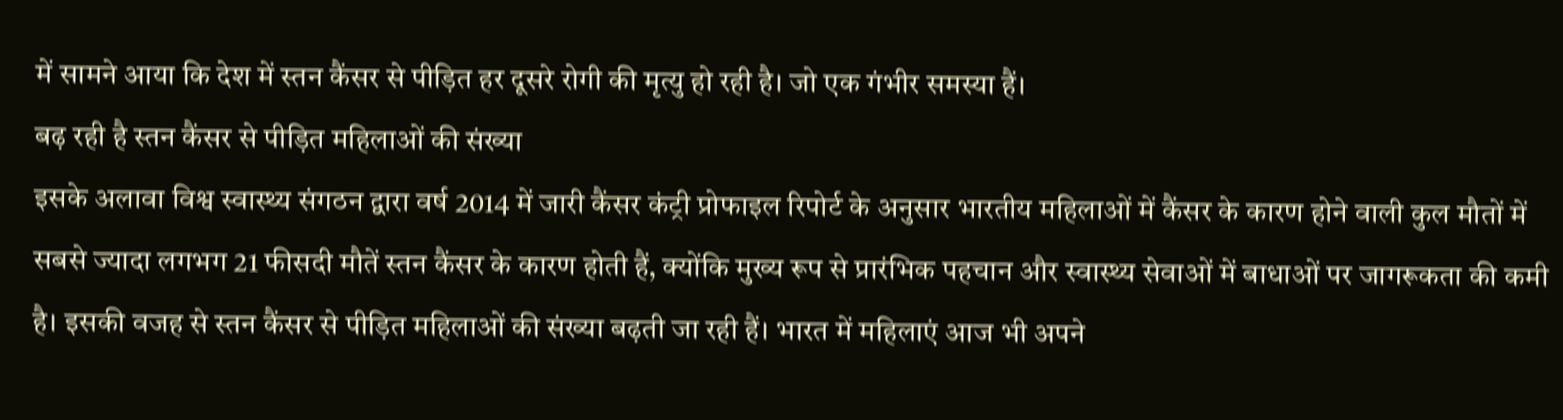में सामने आया कि देश में स्तन कैंसर से पीड़ित हर दूसरे रोगी की मृत्यु हो रही है। जो एक गंभीर समस्या हैं।
बढ़ रही है स्तन कैंसर से पीड़ित महिलाओं की संख्या
इसके अलावा विश्व स्वास्थ्य संगठन द्वारा वर्ष 2014 में जारी कैंसर कंट्री प्रोफाइल रिपोर्ट के अनुसार भारतीय महिलाओं में कैंसर के कारण होने वाली कुल मौतों में सबसे ज्यादा लगभग 21 फीसदी मौतें स्तन कैंसर के कारण होती हैं, क्योंकि मुख्य रूप से प्रारंभिक पहचान और स्वास्थ्य सेवाओं में बाधाओं पर जागरूकता की कमी है। इसकी वजह से स्तन कैंसर से पीड़ित महिलाओं की संख्या बढ़ती जा रही हैं। भारत में महिलाएं आज भी अपने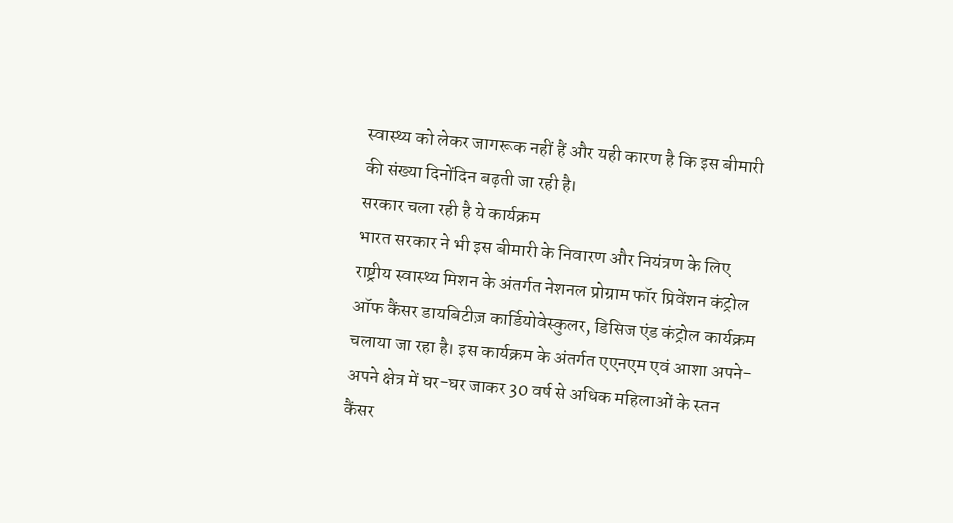स्वास्थ्य को लेकर जागरूक नहीं हैं और यही कारण है कि इस बीमारी की संख्या दिनोंदिन बढ़ती जा रही है।
सरकार चला रही है ये कार्यक्रम
भारत सरकार ने भी इस बीमारी के निवारण और नियंत्रण के लिए राष्ट्रीय स्वास्थ्य मिशन के अंतर्गत नेशनल प्रोग्राम फॉर प्रिवेंशन कंट्रोल ऑफ कैंसर डायबिटीज़ कार्डियोवेस्कुलर, डिसिज एंड कंट्रोल कार्यक्रम चलाया जा रहा है। इस कार्यक्रम के अंतर्गत एएनएम एवं आशा अपने-अपने क्षेत्र में घर-घर जाकर 30 वर्ष से अधिक महिलाओं के स्तन कैंसर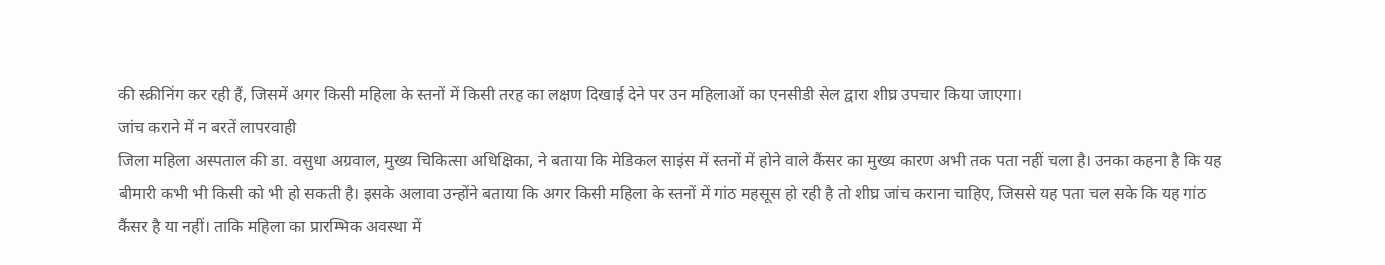की स्क्रीनिंग कर रही हैं, जिसमें अगर किसी महिला के स्तनों में किसी तरह का लक्षण दिखाई देने पर उन महिलाओं का एनसीडी सेल द्वारा शीघ्र उपचार किया जाएगा।
जांच कराने में न बरतें लापरवाही
जिला महिला अस्पताल की डा. वसुधा अग्रवाल, मुख्य चिकित्सा अधिक्षिका, ने बताया कि मेडिकल साइंस में स्तनों में होने वाले कैंसर का मुख्य कारण अभी तक पता नहीं चला है। उनका कहना है कि यह बीमारी कभी भी किसी को भी हो सकती है। इसके अलावा उन्होंने बताया कि अगर किसी महिला के स्तनों में गांठ महसूस हो रही है तो शीघ्र जांच कराना चाहिए, जिससे यह पता चल सके कि यह गांठ कैंसर है या नहीं। ताकि महिला का प्रारम्भिक अवस्था में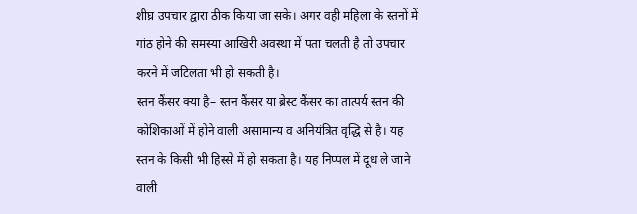शीघ्र उपचार द्वारा ठीक किया जा सके। अगर वही महिला के स्तनों में गांठ होने की समस्या आखिरी अवस्था में पता चलती है तो उपचार करने में जटिलता भी हो सकती है।
स्तन कैंसर क्या है– स्तन कैंसर या ब्रेस्ट कैंसर का तात्पर्य स्तन की कोशिकाओं में होने वाली असामान्य व अनियंत्रित वृद्धि से है। यह स्तन के किसी भी हिस्से में हो सकता है। यह निप्पल में दूध ले जाने वाली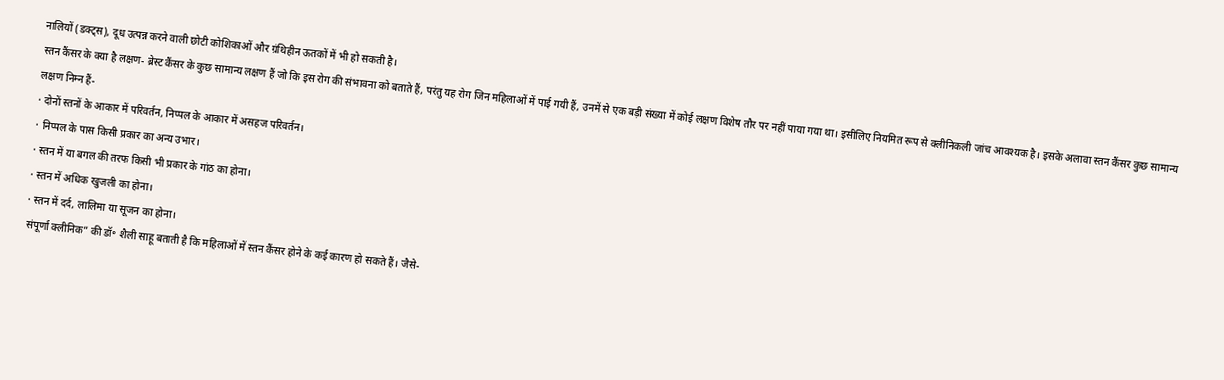नालियों (डक्ट्स), दूध उत्पन्न करने वाली छोटी कोशिकाओं और ग्रंथिहीन ऊतकों में भी हो सकती है।
स्तन कैंसर के क्या है लक्षण- ब्रेस्ट कैंसर के कुछ सामान्य लक्षण हैं जो कि इस रोग की संभावना को बताते हैं, परंतु यह रोग जिन महिलाओं में पाई गयी हैं, उनमें से एक बड़ी संख्या में कोई लक्षण विशेष तौर पर नहीं पाया गया था। इसीलिए नियमित रूप से क्लीनिकली जांच आवश्यक है। इसके अलावा स्तन कैंसर कुछ सामान्य लक्षण निम्न हैं-
· दोनों स्तनों के आकार में परिवर्तन, निप्पल के आकार में असहज परिवर्तन।
· निप्पल के पास किसी प्रकार का अन्य उभार।
· स्तन में या बगल की तरफ किसी भी प्रकार के गांठ का होना।
· स्तन में अधिक खुजली का होना।
· स्तन में दर्द, लालिमा या सूजन का होना।
संपूर्णा क्लीनिक” की डॉ॰ शैली साहू बताती है कि महिलाओं में स्तन कैंसर होने के कई कारण हो सकते हैं। जैसे-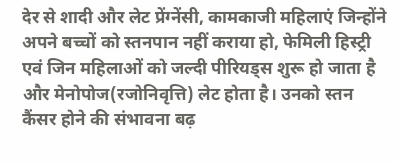देर से शादी और लेट प्रेंग्नेंसी, कामकाजी महिलाएं जिन्होंने अपने बच्चों को स्तनपान नहीं कराया हो, फेमिली हिस्ट्री एवं जिन महिलाओं को जल्दी पीरियड्स शुरू हो जाता है और मेनोपोज(रजोनिवृत्ति) लेट होता है। उनको स्तन कैंसर होने की संभावना बढ़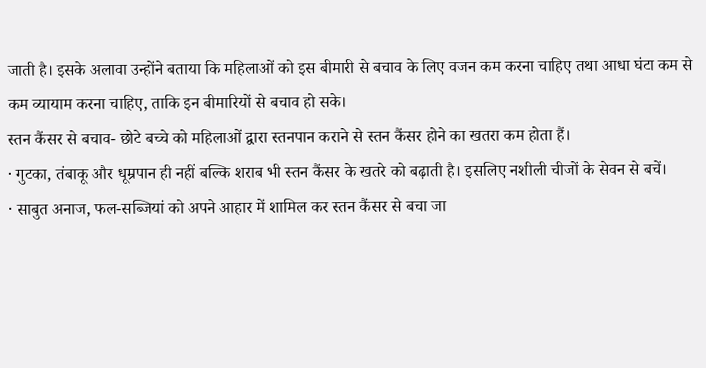जाती है। इसके अलावा उन्होंने बताया कि महिलाओं को इस बीमारी से बचाव के लिए वजन कम करना चाहिए तथा आधा घंटा कम से कम व्यायाम करना चाहिए, ताकि इन बीमारियों से बचाव हो सके।
स्तन कैंसर से बचाव- छोटे बच्चे को महिलाओं द्वारा स्तनपान कराने से स्तन कैंसर होने का खतरा कम होता हैं।
· गुटका, तंबाकू और धूम्रपान ही नहीं बल्कि शराब भी स्तन कैंसर के खतरे को बढ़ाती है। इसलिए नशीली चीजों के सेवन से बचें।
· साबुत अनाज, फल-सब्जियां को अपने आहार में शामिल कर स्तन कैंसर से बचा जा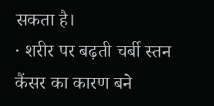सकता है।
· शरीर पर बढ़ती चर्बी स्तन कैंसर का कारण बने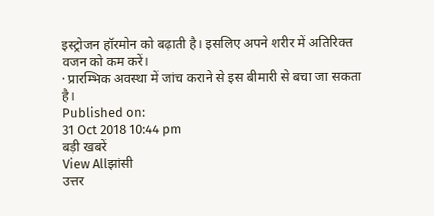इस्ट्रोजन हॉरमोन को बढ़ाती है। इसलिए अपने शरीर में अतिरिक्त वजन को कम करें।
· प्रारम्भिक अवस्था में जांच कराने से इस बीमारी से बचा जा सकता है।
Published on:
31 Oct 2018 10:44 pm
बड़ी खबरें
View Allझांसी
उत्तर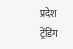प्रदेश
ट्रेंडिंग